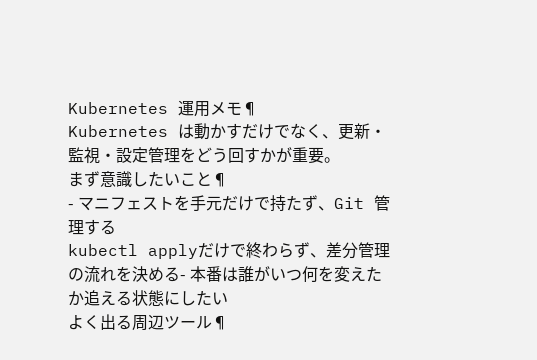Kubernetes 運用メモ¶
Kubernetes は動かすだけでなく、更新・監視・設定管理をどう回すかが重要。
まず意識したいこと¶
- マニフェストを手元だけで持たず、Git 管理する
kubectl applyだけで終わらず、差分管理の流れを決める- 本番は誰がいつ何を変えたか追える状態にしたい
よく出る周辺ツール¶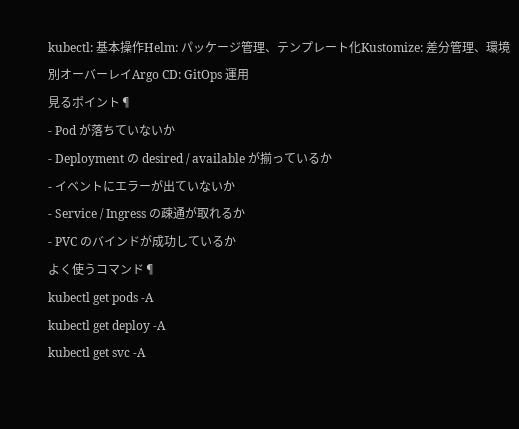kubectl: 基本操作Helm: パッケージ管理、テンプレート化Kustomize: 差分管理、環境別オーバーレイArgo CD: GitOps 運用
見るポイント¶
- Pod が落ちていないか
- Deployment の desired / available が揃っているか
- イベントにエラーが出ていないか
- Service / Ingress の疎通が取れるか
- PVC のバインドが成功しているか
よく使うコマンド¶
kubectl get pods -A
kubectl get deploy -A
kubectl get svc -A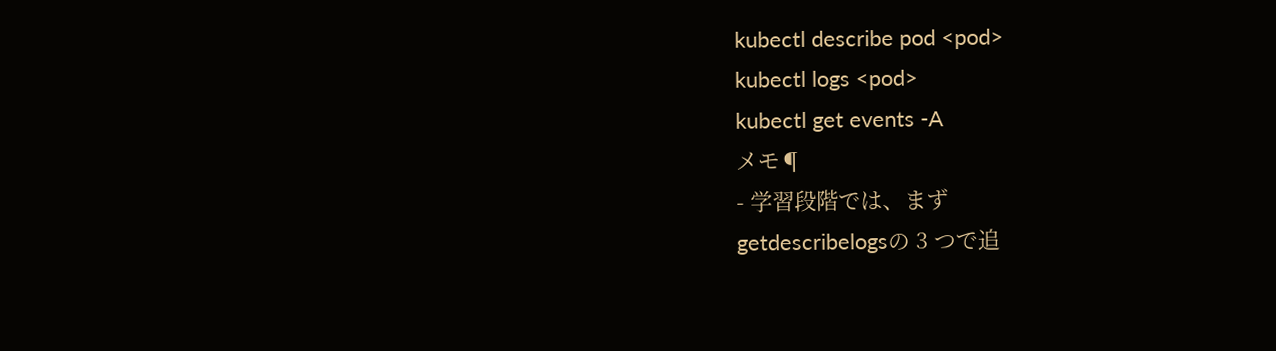kubectl describe pod <pod>
kubectl logs <pod>
kubectl get events -A
メモ¶
- 学習段階では、まず
getdescribelogsの 3 つで追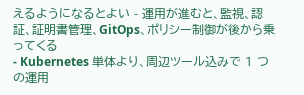えるようになるとよい - 運用が進むと、監視、認証、証明書管理、GitOps、ポリシー制御が後から乗ってくる
- Kubernetes 単体より、周辺ツール込みで 1 つの運用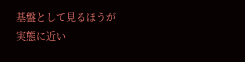基盤として見るほうが実態に近い